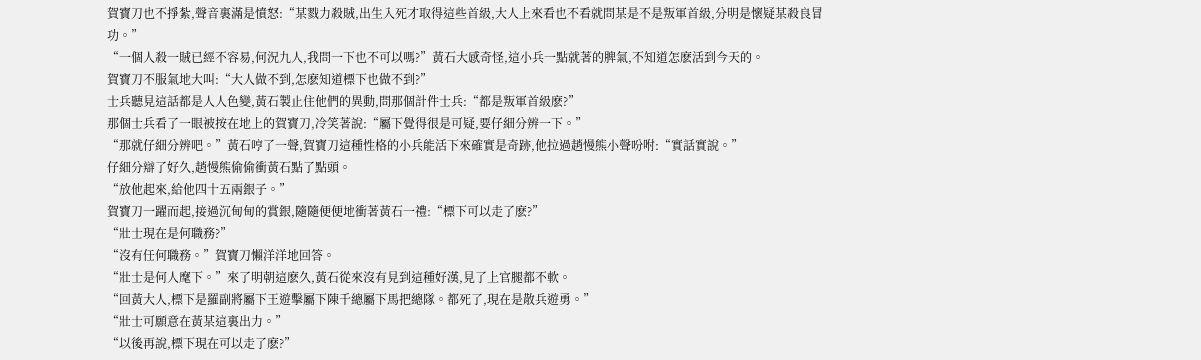賀寶刀也不掙紮,聲音裏滿是憤怒:“某戮力殺賊,出生入死才取得這些首級,大人上來看也不看就問某是不是叛軍首級,分明是懷疑某殺良冒功。”
“一個人殺一賊已經不容易,何況九人,我問一下也不可以嗎?”黃石大感奇怪,這小兵一點就著的脾氣,不知道怎麽活到今天的。
賀寶刀不服氣地大叫:“大人做不到,怎麽知道標下也做不到?”
士兵聽見這話都是人人色變,黃石製止住他們的異動,問那個計件士兵:“都是叛軍首級麽?”
那個士兵看了一眼被按在地上的賀寶刀,冷笑著說:“屬下覺得很是可疑,要仔細分辨一下。”
“那就仔細分辨吧。”黃石哼了一聲,賀寶刀這種性格的小兵能活下來確實是奇跡,他拉過趙慢熊小聲吩咐:“實話實說。”
仔細分辯了好久,趙慢熊偷偷衝黃石點了點頭。
“放他起來,給他四十五兩銀子。”
賀寶刀一躍而起,接過沉甸甸的賞銀,隨隨便便地衝著黃石一禮:“標下可以走了麽?”
“壯士現在是何職務?”
“沒有任何職務。”賀寶刀懶洋洋地回答。
“壯士是何人麾下。”來了明朝這麽久,黃石從來沒有見到這種好漢,見了上官腿都不軟。
“回黃大人,標下是羅副將屬下王遊擊屬下陳千總屬下馬把總隊。都死了,現在是散兵遊勇。”
“壯士可願意在黃某這裏出力。”
“以後再說,標下現在可以走了麽?”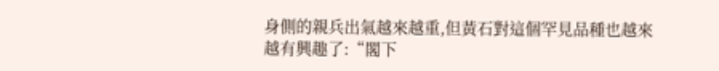身側的親兵出氣越來越重,但黃石對這個罕見品種也越來越有興趣了:“閣下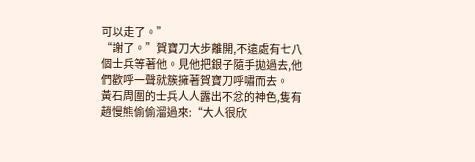可以走了。”
“謝了。”賀寶刀大步離開,不遠處有七八個士兵等著他。見他把銀子隨手拋過去,他們歡呼一聲就簇擁著賀寶刀呼嘯而去。
黃石周圍的士兵人人露出不忿的神色,隻有趙慢熊偷偷溜過來:“大人很欣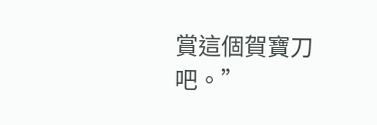賞這個賀寶刀吧。”